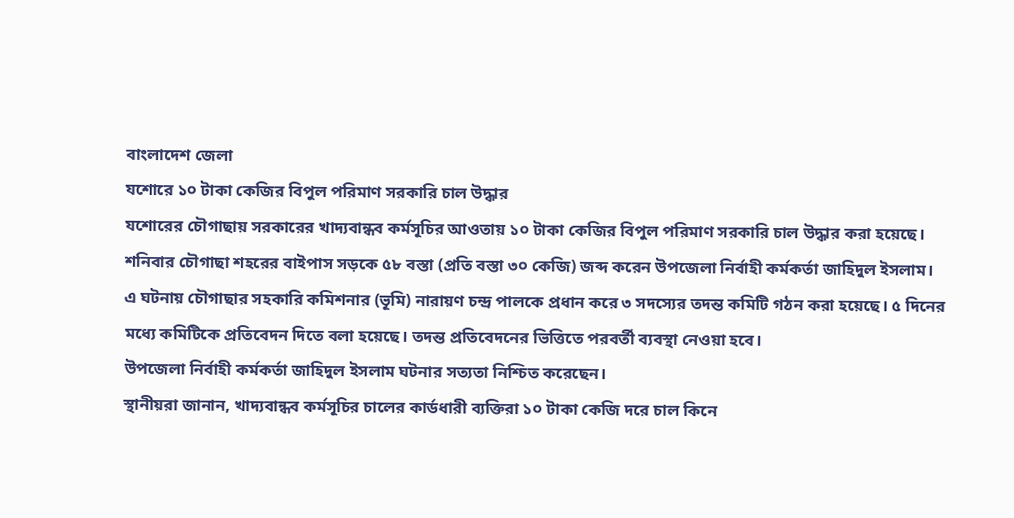বাংলাদেশ জেলা
যশোরে ১০ টাকা কেজির বিপুল পরিমাণ সরকারি চাল উদ্ধার
যশোরের চৌগাছায় সরকারের খাদ্যবান্ধব কর্মসূচির আওতায় ১০ টাকা কেজির বিপুল পরিমাণ সরকারি চাল উদ্ধার করা হয়েছে।
শনিবার চৌগাছা শহরের বাইপাস সড়কে ৫৮ বস্তা (প্রতি বস্তা ৩০ কেজি) জব্দ করেন উপজেলা নির্বাহী কর্মকর্তা জাহিদুল ইসলাম।
এ ঘটনায় চৌগাছার সহকারি কমিশনার (ভূমি) নারায়ণ চন্দ্র পালকে প্রধান করে ৩ সদস্যের তদন্ত কমিটি গঠন করা হয়েছে। ৫ দিনের মধ্যে কমিটিকে প্রতিবেদন দিতে বলা হয়েছে। তদন্ত প্রতিবেদনের ভিত্তিতে পরবর্তী ব্যবস্থা নেওয়া হবে।
উপজেলা নির্বাহী কর্মকর্তা জাহিদুল ইসলাম ঘটনার সত্যতা নিশ্চিত করেছেন।
স্থানীয়রা জানান, খাদ্যবান্ধব কর্মসূচির চালের কার্ডধারী ব্যক্তিরা ১০ টাকা কেজি দরে চাল কিনে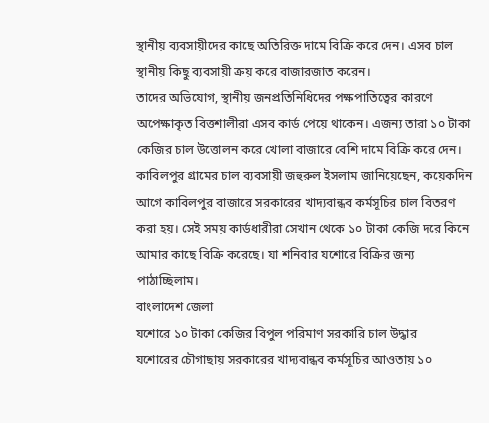স্থানীয় ব্যবসায়ীদের কাছে অতিরিক্ত দামে বিক্রি করে দেন। এসব চাল স্থানীয় কিছু ব্যবসায়ী ক্রয় করে বাজারজাত করেন।
তাদের অভিযোগ, স্থানীয় জনপ্রতিনিধিদের পক্ষপাতিত্বের কারণে অপেক্ষাকৃত বিত্তশালীরা এসব কার্ড পেয়ে থাকেন। এজন্য তারা ১০ টাকা কেজির চাল উত্তোলন করে খোলা বাজারে বেশি দামে বিক্রি করে দেন।
কাবিলপুর গ্রামের চাল ব্যবসায়ী জহুরুল ইসলাম জানিয়েছেন, কয়েকদিন আগে কাবিলপুর বাজারে সরকারের খাদ্যবান্ধব কর্মসূচির চাল বিতরণ করা হয়। সেই সময় কার্ডধারীরা সেখান থেকে ১০ টাকা কেজি দরে কিনে আমার কাছে বিক্রি করেছে। যা শনিবার যশোরে বিক্রির জন্য পাঠাচ্ছিলাম।
বাংলাদেশ জেলা
যশোরে ১০ টাকা কেজির বিপুল পরিমাণ সরকারি চাল উদ্ধার
যশোরের চৌগাছায় সরকারের খাদ্যবান্ধব কর্মসূচির আওতায় ১০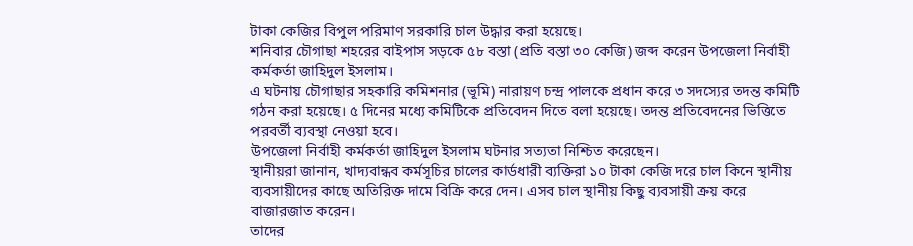টাকা কেজির বিপুল পরিমাণ সরকারি চাল উদ্ধার করা হয়েছে।
শনিবার চৌগাছা শহরের বাইপাস সড়কে ৫৮ বস্তা (প্রতি বস্তা ৩০ কেজি) জব্দ করেন উপজেলা নির্বাহী কর্মকর্তা জাহিদুল ইসলাম।
এ ঘটনায় চৌগাছার সহকারি কমিশনার (ভূমি) নারায়ণ চন্দ্র পালকে প্রধান করে ৩ সদস্যের তদন্ত কমিটি গঠন করা হয়েছে। ৫ দিনের মধ্যে কমিটিকে প্রতিবেদন দিতে বলা হয়েছে। তদন্ত প্রতিবেদনের ভিত্তিতে পরবর্তী ব্যবস্থা নেওয়া হবে।
উপজেলা নির্বাহী কর্মকর্তা জাহিদুল ইসলাম ঘটনার সত্যতা নিশ্চিত করেছেন।
স্থানীয়রা জানান, খাদ্যবান্ধব কর্মসূচির চালের কার্ডধারী ব্যক্তিরা ১০ টাকা কেজি দরে চাল কিনে স্থানীয় ব্যবসায়ীদের কাছে অতিরিক্ত দামে বিক্রি করে দেন। এসব চাল স্থানীয় কিছু ব্যবসায়ী ক্রয় করে বাজারজাত করেন।
তাদের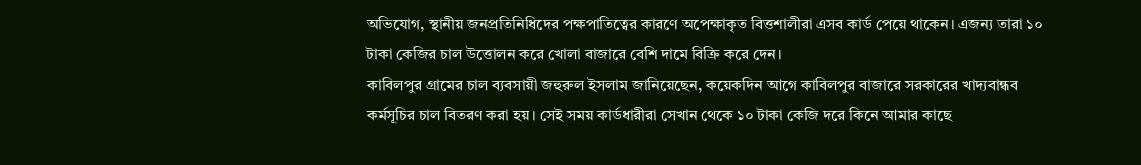অভিযোগ, স্থানীয় জনপ্রতিনিধিদের পক্ষপাতিত্বের কারণে অপেক্ষাকৃত বিত্তশালীরা এসব কার্ড পেয়ে থাকেন। এজন্য তারা ১০ টাকা কেজির চাল উত্তোলন করে খোলা বাজারে বেশি দামে বিক্রি করে দেন।
কাবিলপুর গ্রামের চাল ব্যবসায়ী জহুরুল ইসলাম জানিয়েছেন, কয়েকদিন আগে কাবিলপুর বাজারে সরকারের খাদ্যবান্ধব কর্মসূচির চাল বিতরণ করা হয়। সেই সময় কার্ডধারীরা সেখান থেকে ১০ টাকা কেজি দরে কিনে আমার কাছে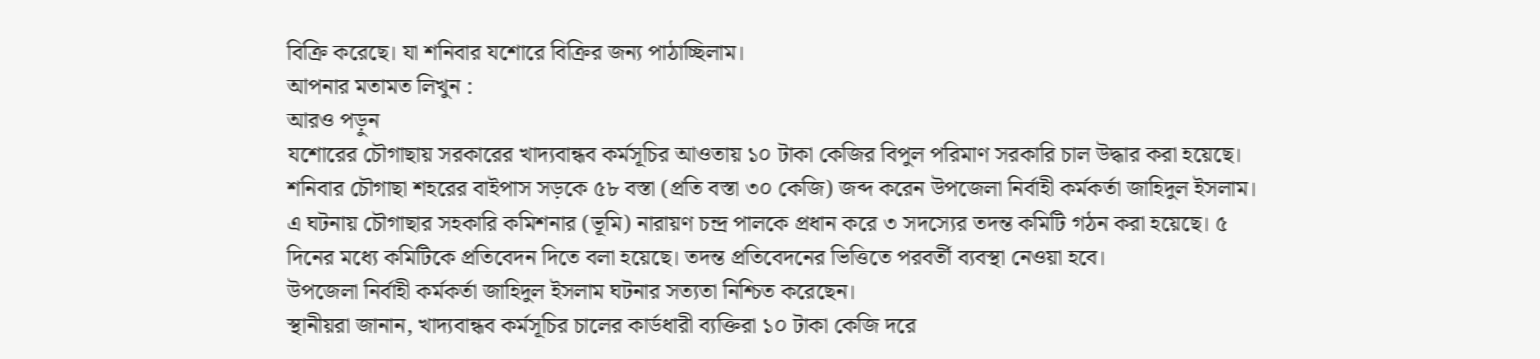বিক্রি করেছে। যা শনিবার যশোরে বিক্রির জন্য পাঠাচ্ছিলাম।
আপনার মতামত লিখুন :
আরও পড়ুন
যশোরের চৌগাছায় সরকারের খাদ্যবান্ধব কর্মসূচির আওতায় ১০ টাকা কেজির বিপুল পরিমাণ সরকারি চাল উদ্ধার করা হয়েছে।
শনিবার চৌগাছা শহরের বাইপাস সড়কে ৫৮ বস্তা (প্রতি বস্তা ৩০ কেজি) জব্দ করেন উপজেলা নির্বাহী কর্মকর্তা জাহিদুল ইসলাম।
এ ঘটনায় চৌগাছার সহকারি কমিশনার (ভূমি) নারায়ণ চন্দ্র পালকে প্রধান করে ৩ সদস্যের তদন্ত কমিটি গঠন করা হয়েছে। ৫ দিনের মধ্যে কমিটিকে প্রতিবেদন দিতে বলা হয়েছে। তদন্ত প্রতিবেদনের ভিত্তিতে পরবর্তী ব্যবস্থা নেওয়া হবে।
উপজেলা নির্বাহী কর্মকর্তা জাহিদুল ইসলাম ঘটনার সত্যতা নিশ্চিত করেছেন।
স্থানীয়রা জানান, খাদ্যবান্ধব কর্মসূচির চালের কার্ডধারী ব্যক্তিরা ১০ টাকা কেজি দরে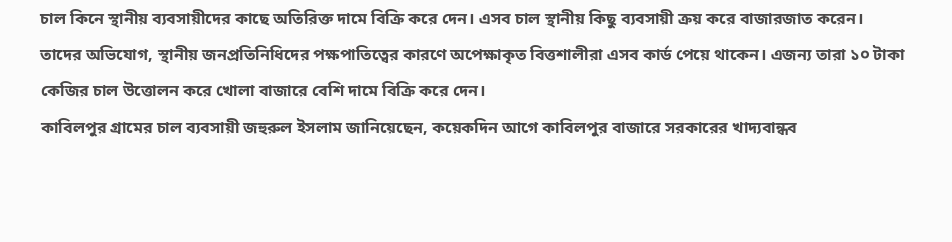চাল কিনে স্থানীয় ব্যবসায়ীদের কাছে অতিরিক্ত দামে বিক্রি করে দেন। এসব চাল স্থানীয় কিছু ব্যবসায়ী ক্রয় করে বাজারজাত করেন।
তাদের অভিযোগ, স্থানীয় জনপ্রতিনিধিদের পক্ষপাতিত্বের কারণে অপেক্ষাকৃত বিত্তশালীরা এসব কার্ড পেয়ে থাকেন। এজন্য তারা ১০ টাকা কেজির চাল উত্তোলন করে খোলা বাজারে বেশি দামে বিক্রি করে দেন।
কাবিলপুর গ্রামের চাল ব্যবসায়ী জহুরুল ইসলাম জানিয়েছেন, কয়েকদিন আগে কাবিলপুর বাজারে সরকারের খাদ্যবান্ধব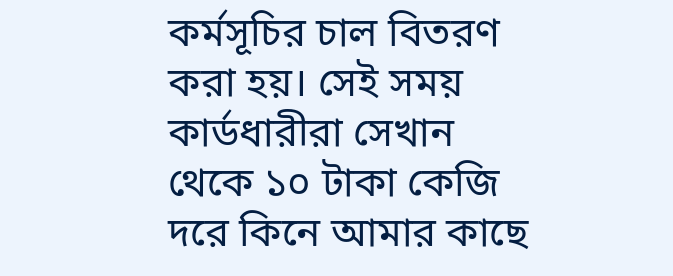কর্মসূচির চাল বিতরণ করা হয়। সেই সময় কার্ডধারীরা সেখান থেকে ১০ টাকা কেজি দরে কিনে আমার কাছে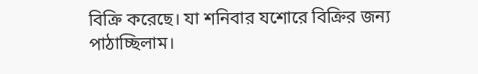বিক্রি করেছে। যা শনিবার যশোরে বিক্রির জন্য পাঠাচ্ছিলাম।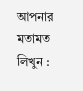আপনার মতামত লিখুন :